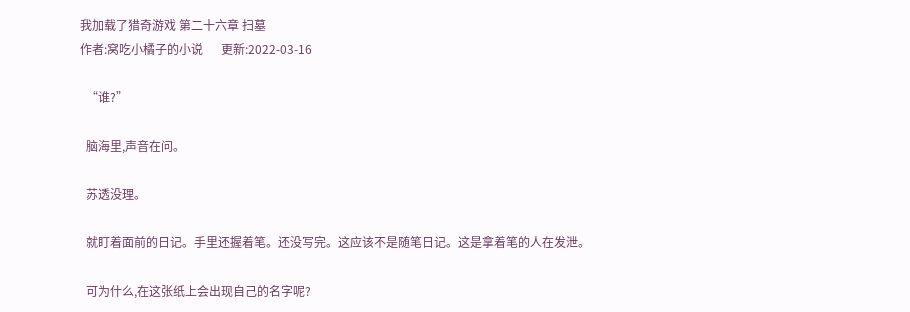我加载了猎奇游戏 第二十六章 扫墓
作者:窝吃小橘子的小说      更新:2022-03-16

  “谁?”

  脑海里,声音在问。

  苏透没理。

  就盯着面前的日记。手里还握着笔。还没写完。这应该不是随笔日记。这是拿着笔的人在发泄。

  可为什么,在这张纸上会出现自己的名字呢?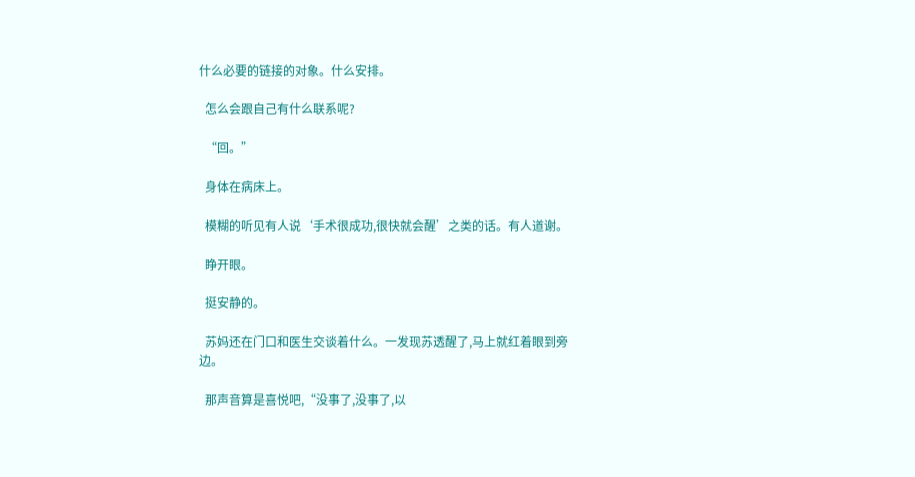什么必要的链接的对象。什么安排。

  怎么会跟自己有什么联系呢?

  “回。”

  身体在病床上。

  模糊的听见有人说‘手术很成功,很快就会醒’之类的话。有人道谢。

  睁开眼。

  挺安静的。

  苏妈还在门口和医生交谈着什么。一发现苏透醒了,马上就红着眼到旁边。

  那声音算是喜悦吧,“没事了,没事了,以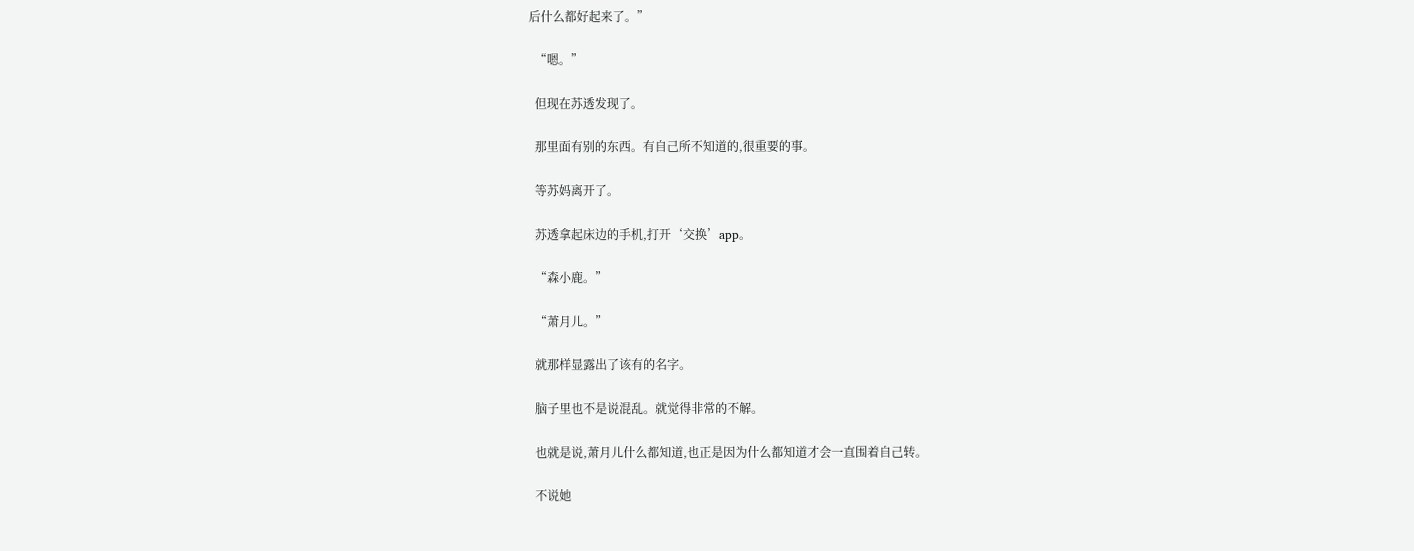后什么都好起来了。”

  “嗯。”

  但现在苏透发现了。

  那里面有别的东西。有自己所不知道的,很重要的事。

  等苏妈离开了。

  苏透拿起床边的手机,打开‘交换’app。

  “森小鹿。”

  “萧月儿。”

  就那样显露出了该有的名字。

  脑子里也不是说混乱。就觉得非常的不解。

  也就是说,萧月儿什么都知道,也正是因为什么都知道才会一直围着自己转。

  不说她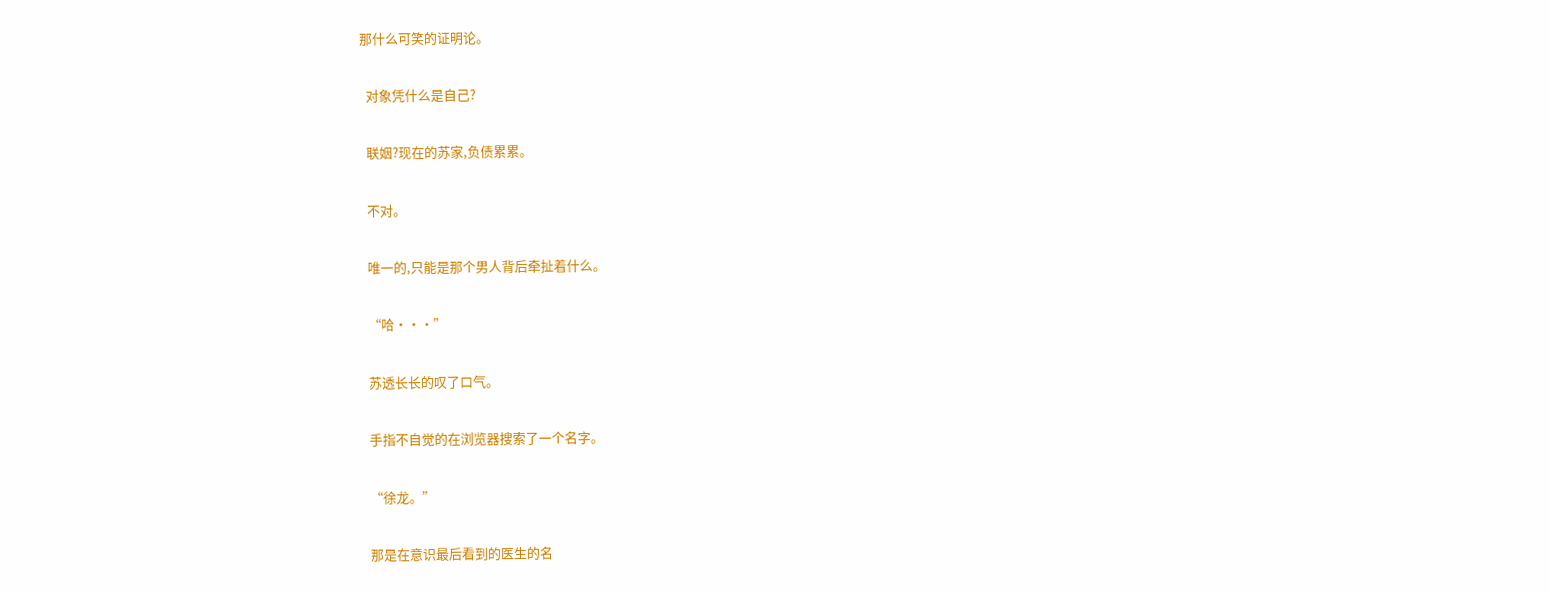那什么可笑的证明论。

  对象凭什么是自己?

  联姻?现在的苏家,负债累累。

  不对。

  唯一的,只能是那个男人背后牵扯着什么。

  “哈···”

  苏透长长的叹了口气。

  手指不自觉的在浏览器搜索了一个名字。

  “徐龙。”

  那是在意识最后看到的医生的名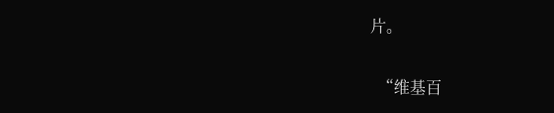片。

  “维基百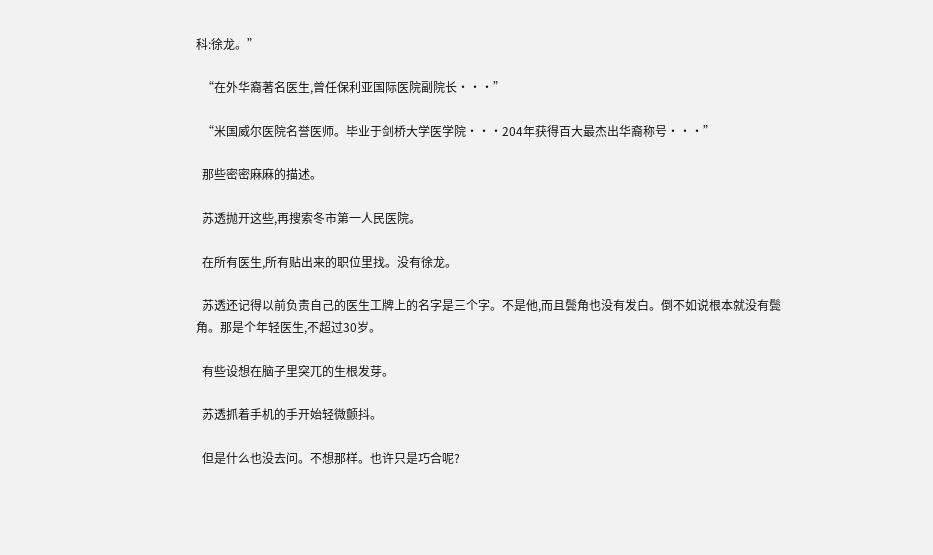科:徐龙。”

  “在外华裔著名医生,曾任保利亚国际医院副院长···”

  “米国威尔医院名誉医师。毕业于剑桥大学医学院···204年获得百大最杰出华裔称号···”

  那些密密麻麻的描述。

  苏透抛开这些,再搜索冬市第一人民医院。

  在所有医生,所有贴出来的职位里找。没有徐龙。

  苏透还记得以前负责自己的医生工牌上的名字是三个字。不是他,而且鬓角也没有发白。倒不如说根本就没有鬓角。那是个年轻医生,不超过30岁。

  有些设想在脑子里突兀的生根发芽。

  苏透抓着手机的手开始轻微颤抖。

  但是什么也没去问。不想那样。也许只是巧合呢?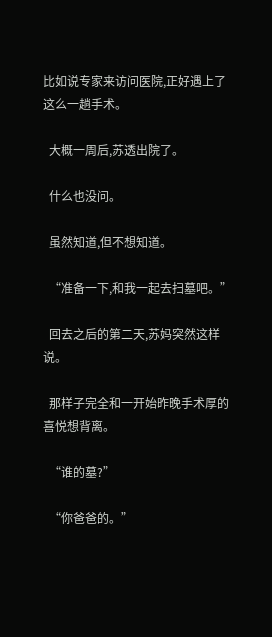比如说专家来访问医院,正好遇上了这么一趟手术。

  大概一周后,苏透出院了。

  什么也没问。

  虽然知道,但不想知道。

  “准备一下,和我一起去扫墓吧。”

  回去之后的第二天,苏妈突然这样说。

  那样子完全和一开始昨晚手术厚的喜悦想背离。

  “谁的墓?”

  “你爸爸的。”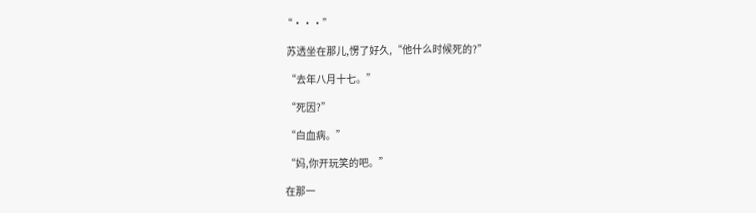“···”

  苏透坐在那儿,愣了好久,“他什么时候死的?”

  “去年八月十七。”

  “死因?”

  “白血病。”

  “妈,你开玩笑的吧。”

  在那一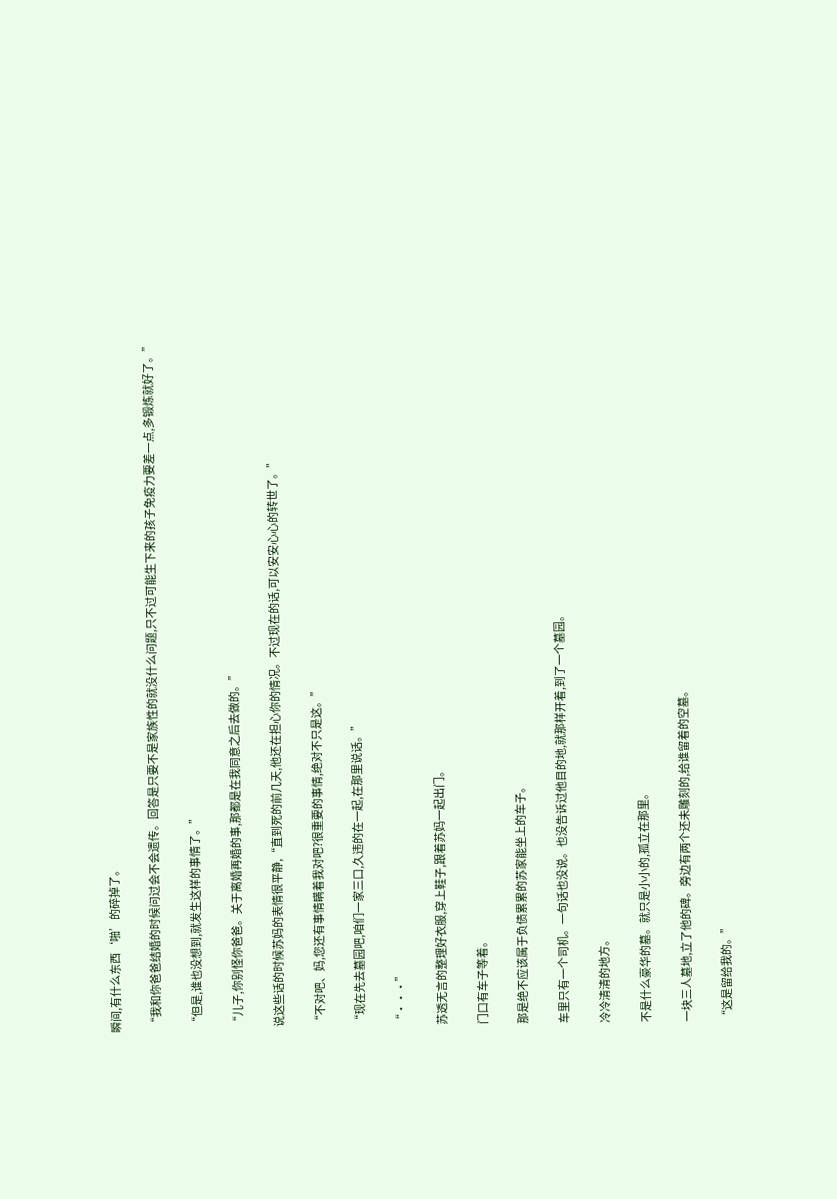瞬间,有什么东西‘啪’的碎掉了。

  “我和你爸爸结婚的时候问过会不会遗传。回答是只要不是家族性的就没什么问题,只不过可能生下来的孩子免疫力要差一点,多锻炼就好了。”

  “但是,谁也没想到,就发生这样的事情了。”

  “儿子,你别怪你爸爸。关于离婚再婚的事,那都是在我同意之后去做的。”

  说这些话的时候苏妈的表情很平静,“直到死的前几天,他还在担心你的情况。不过现在的话,可以安安心心的转世了。”

  “不对吧、妈,您还有事情瞒着我对吧?很重要的事情,绝对不只是这。”

  “现在先去墓园吧,咱们一家三口,久违的在一起,在那里说话。”

  “···”

  苏透无言的整理好衣服,穿上鞋子,跟着苏妈一起出门。

  门口有车子等着。

  那是绝不应该属于负债累累的苏家能坐上的车子。

  车里只有一个司机。一句话也没说。也没告诉过他目的地,就那样开着,到了一个墓园。

  冷冷清清的地方。

  不是什么豪华的墓。就只是小小的,孤立在那里。

  一块三人墓地,立了他的碑。旁边有两个还未雕刻的,给谁留着的空墓。

  “这是留给我的。”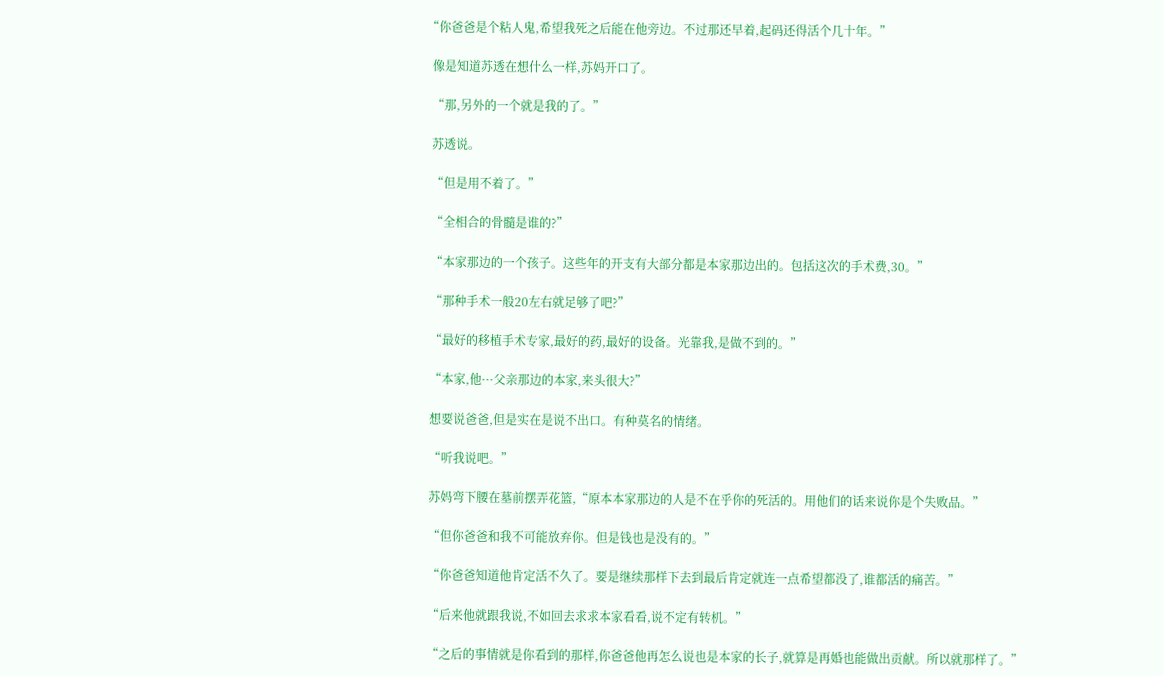“你爸爸是个粘人鬼,希望我死之后能在他旁边。不过那还早着,起码还得活个几十年。”

  像是知道苏透在想什么一样,苏妈开口了。

  “那,另外的一个就是我的了。”

  苏透说。

  “但是用不着了。”

  “全相合的骨髓是谁的?”

  “本家那边的一个孩子。这些年的开支有大部分都是本家那边出的。包括这次的手术费,30。”

  “那种手术一般20左右就足够了吧?”

  “最好的移植手术专家,最好的药,最好的设备。光靠我,是做不到的。”

  “本家,他···父亲那边的本家,来头很大?”

  想要说爸爸,但是实在是说不出口。有种莫名的情绪。

  “听我说吧。”

  苏妈弯下腰在墓前摆弄花篮,“原本本家那边的人是不在乎你的死活的。用他们的话来说你是个失败品。”

  “但你爸爸和我不可能放弃你。但是钱也是没有的。”

  “你爸爸知道他肯定活不久了。要是继续那样下去到最后肯定就连一点希望都没了,谁都活的痛苦。”

  “后来他就跟我说,不如回去求求本家看看,说不定有转机。”

  “之后的事情就是你看到的那样,你爸爸他再怎么说也是本家的长子,就算是再婚也能做出贡献。所以就那样了。”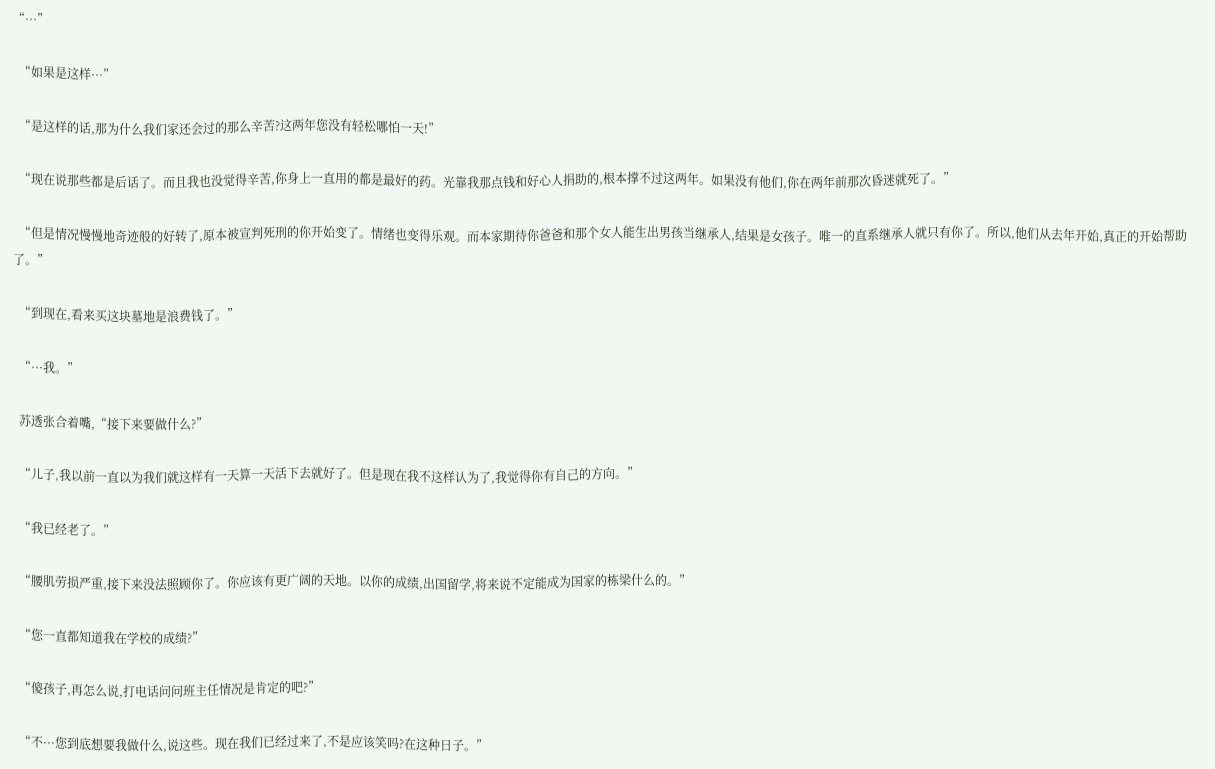“···”

  “如果是这样···”

  “是这样的话,那为什么我们家还会过的那么辛苦?这两年您没有轻松哪怕一天!”

  “现在说那些都是后话了。而且我也没觉得辛苦,你身上一直用的都是最好的药。光靠我那点钱和好心人捐助的,根本撑不过这两年。如果没有他们,你在两年前那次昏迷就死了。”

  “但是情况慢慢地奇迹般的好转了,原本被宣判死刑的你开始变了。情绪也变得乐观。而本家期待你爸爸和那个女人能生出男孩当继承人,结果是女孩子。唯一的直系继承人就只有你了。所以,他们从去年开始,真正的开始帮助了。”

  “到现在,看来买这块墓地是浪费钱了。”

  “···我。”

  苏透张合着嘴,“接下来要做什么?”

  “儿子,我以前一直以为我们就这样有一天算一天活下去就好了。但是现在我不这样认为了,我觉得你有自己的方向。”

  “我已经老了。”

  “腰肌劳损严重,接下来没法照顾你了。你应该有更广阔的天地。以你的成绩,出国留学,将来说不定能成为国家的栋梁什么的。”

  “您一直都知道我在学校的成绩?”

  “傻孩子,再怎么说,打电话问问班主任情况是肯定的吧?”

  “不···您到底想要我做什么,说这些。现在我们已经过来了,不是应该笑吗?在这种日子。”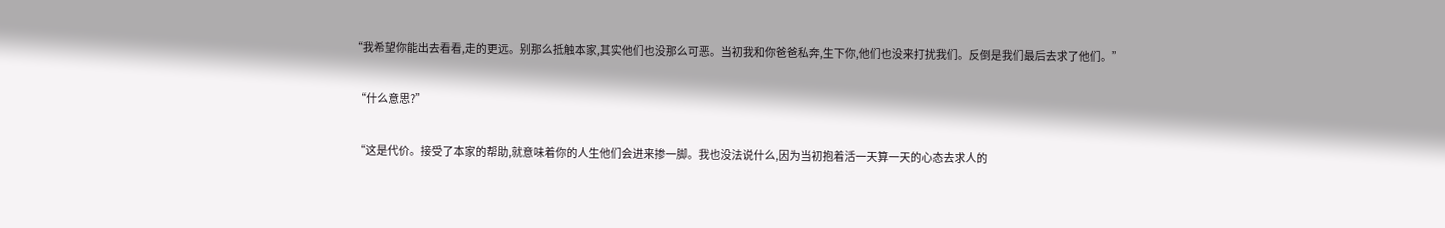“我希望你能出去看看,走的更远。别那么抵触本家,其实他们也没那么可恶。当初我和你爸爸私奔,生下你,他们也没来打扰我们。反倒是我们最后去求了他们。”

  “什么意思?”

  “这是代价。接受了本家的帮助,就意味着你的人生他们会进来掺一脚。我也没法说什么,因为当初抱着活一天算一天的心态去求人的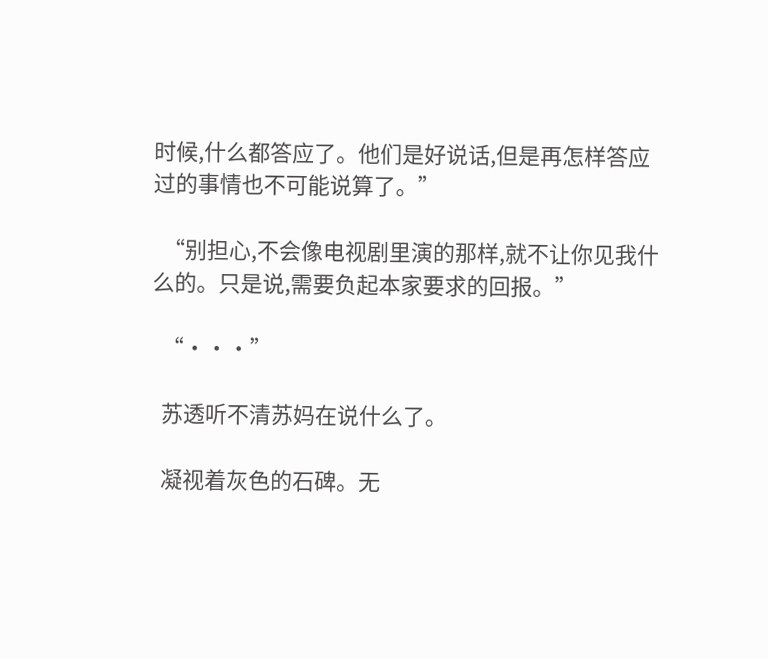时候,什么都答应了。他们是好说话,但是再怎样答应过的事情也不可能说算了。”

  “别担心,不会像电视剧里演的那样,就不让你见我什么的。只是说,需要负起本家要求的回报。”

  “···”

  苏透听不清苏妈在说什么了。

  凝视着灰色的石碑。无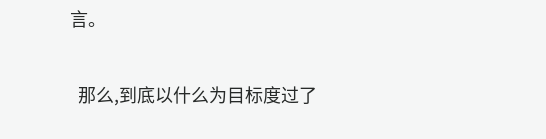言。

  那么,到底以什么为目标度过了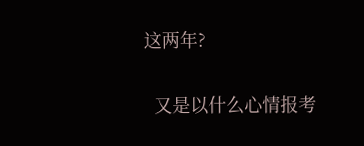这两年?

  又是以什么心情报考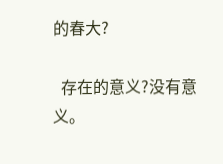的春大?

  存在的意义?没有意义。